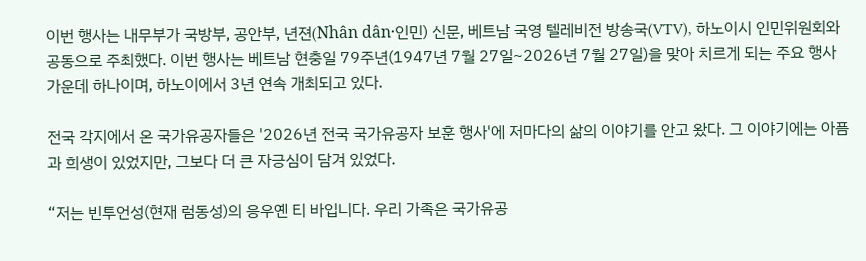이번 행사는 내무부가 국방부, 공안부, 년젼(Nhân dân·인민) 신문, 베트남 국영 텔레비전 방송국(VTV), 하노이시 인민위원회와 공동으로 주최했다. 이번 행사는 베트남 현충일 79주년(1947년 7월 27일~2026년 7월 27일)을 맞아 치르게 되는 주요 행사 가운데 하나이며, 하노이에서 3년 연속 개최되고 있다.

전국 각지에서 온 국가유공자들은 '2026년 전국 국가유공자 보훈 행사'에 저마다의 삶의 이야기를 안고 왔다. 그 이야기에는 아픔과 희생이 있었지만, 그보다 더 큰 자긍심이 담겨 있었다.

“저는 빈투언성(현재 럼동성)의 응우옌 티 바입니다. 우리 가족은 국가유공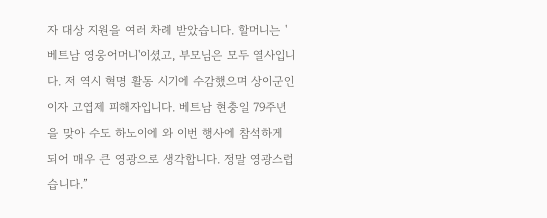자 대상 지원을 여러 차례 받았습니다. 할머니는 '베트남 영웅어머니'이셨고, 부모님은 모두 열사입니다. 저 역시 혁명 활동 시기에 수감했으며 상이군인이자 고엽제 피해자입니다. 베트남 현충일 79주년을 맞아 수도 하노이에 와 이번 행사에 참석하게 되어 매우 큰 영광으로 생각합니다. 정말 영광스럽습니다.”